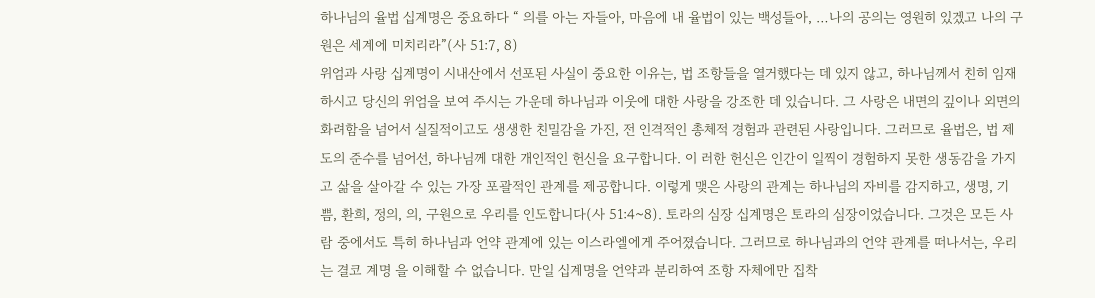하나님의 율법 십계명은 중요하다 “ 의를 아는 자들아, 마음에 내 율법이 있는 백성들아, …나의 공의는 영원히 있겠고 나의 구원은 세계에 미치리라”(사 51:7, 8)
위엄과 사랑 십계명이 시내산에서 선포된 사실이 중요한 이유는, 법 조항들을 열거했다는 데 있지 않고, 하나님께서 친히 임재하시고 당신의 위엄을 보여 주시는 가운데 하나님과 이웃에 대한 사랑을 강조한 데 있습니다. 그 사랑은 내면의 깊이나 외면의 화려함을 넘어서 실질적이고도 생생한 친밀감을 가진, 전 인격적인 총체적 경험과 관련된 사랑입니다. 그러므로 율법은, 법 제도의 준수를 넘어선, 하나님께 대한 개인적인 헌신을 요구합니다. 이 러한 헌신은 인간이 일찍이 경험하지 못한 생동감을 가지고 삶을 살아갈 수 있는 가장 포괄적인 관계를 제공합니다. 이렇게 맺은 사랑의 관계는 하나님의 자비를 감지하고, 생명, 기쁨, 환희, 정의, 의, 구원으로 우리를 인도합니다(사 51:4~8). 토라의 심장 십계명은 토라의 심장이었습니다. 그것은 모든 사람 중에서도 특히 하나님과 언약 관계에 있는 이스라엘에게 주어졌습니다. 그러므로 하나님과의 언약 관계를 떠나서는, 우리는 결코 계명 을 이해할 수 없습니다. 만일 십계명을 언약과 분리하여 조항 자체에만 집착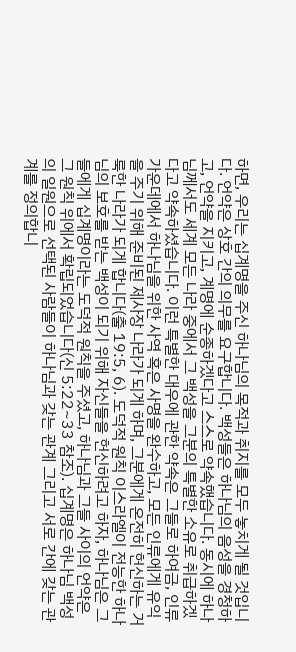하면, 우리는 십계명을 주신 하나님의 목적과 취지를 모두 놓치게 될 것입니다. 언약은 상호 간의 의무를 요구합니다. 백성들은 하나님의 음성을 경청하고, 언약을 지키고, 계명에 순종하겠다고 스스로 약속했습니다. 동시에 하나님께서도 세계 모든 나라 중에서 그 백성을 그분의 특별한 소유로 취급하겠다고 약속하셨습니다. 이런 특별한 대우에 관한 약속은 그들로 하여금, 인류 가운데에서 하나님을 위한 사역 혹은 사명을 완수하고, 모든 인류에게 유익을 주기 위해 준비된 제사장 나라가 되게 하며, 그분에게 온전히 헌신하는 거룩한 나라가 되게 합니다(출 19:5, 6). 도덕적 원칙 이스라엘이 전능한 하나님의 보호를 받는 백성이 되기 위해 자신들을 헌신하려고 하자, 하나님은 그들에게 십계명이라는 도덕적 원칙을 주셨고, 하나님과 그들 사이의 언약은 그 원칙 위에서 확립되었습니다(신 5:22~33 참조). 십계명은 하나님 백성의 일원으로 선택된 사람들이 하나님과 갖는 관계 그리고 서로 간에 갖는 관계를 정의합니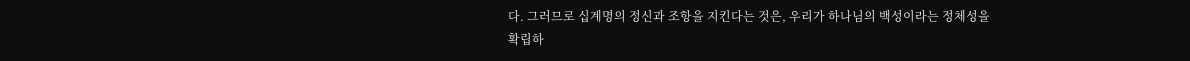다. 그러므로 십계명의 정신과 조항을 지킨다는 것은, 우리가 하나님의 백성이라는 정체성을 확립하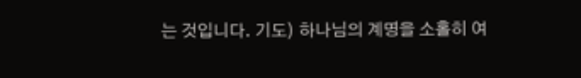는 것입니다. 기도) 하나님의 계명을 소홀히 여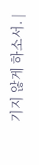기지 않게 하소서. |